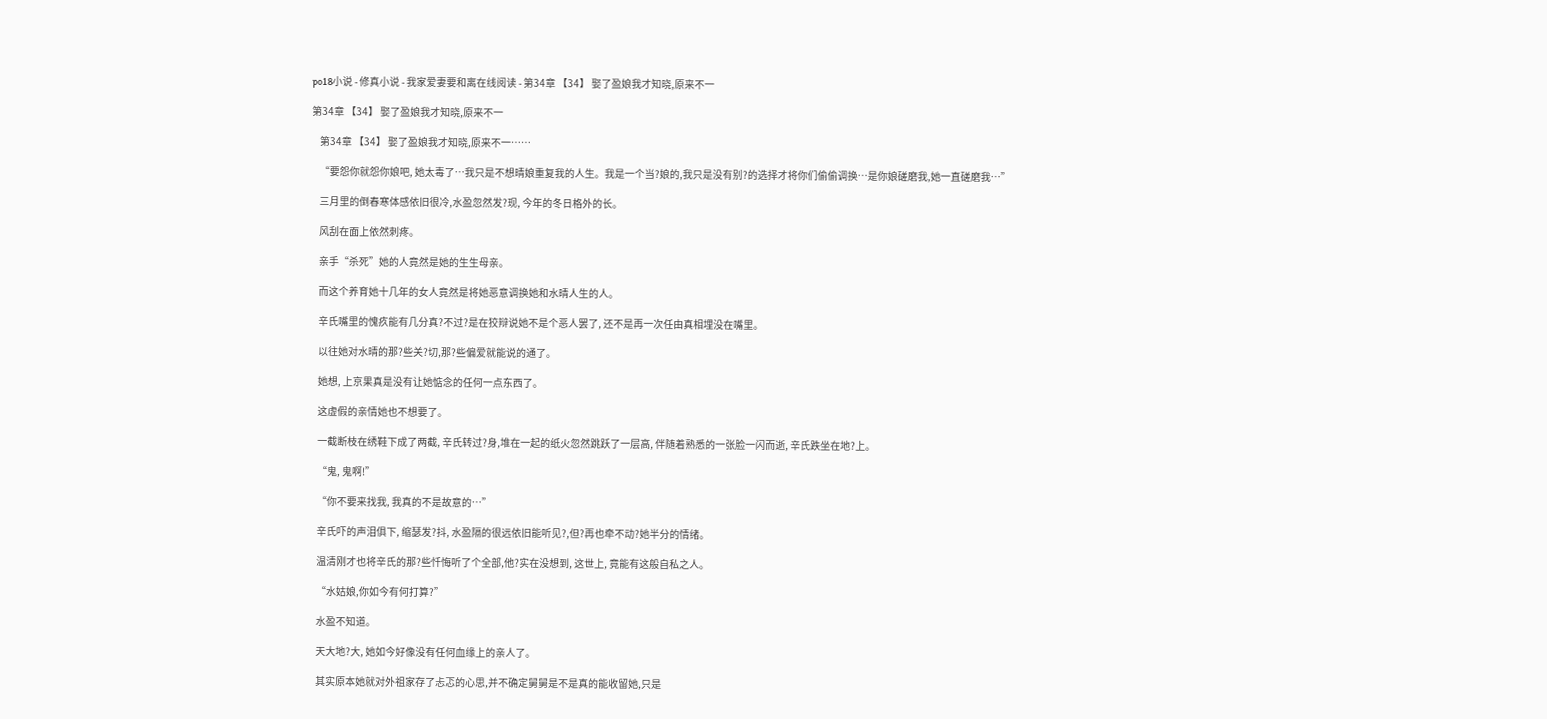po18小说 - 修真小说 - 我家爱妻要和离在线阅读 - 第34章 【34】 娶了盈娘我才知晓,原来不一

第34章 【34】 娶了盈娘我才知晓,原来不一

    第34章 【34】 娶了盈娘我才知晓,原来不一……

    “要怨你就怨你娘吧, 她太毒了…我只是不想晴娘重复我的人生。我是一个当?娘的,我只是没有别?的选择才将你们偷偷调换…是你娘磋磨我,她一直磋磨我…”

    三月里的倒春寒体感依旧很冷,水盈忽然发?现, 今年的冬日格外的长。

    风刮在面上依然刺疼。

    亲手“杀死”她的人竟然是她的生生母亲。

    而这个养育她十几年的女人竟然是将她恶意调换她和水晴人生的人。

    辛氏嘴里的愧疚能有几分真?不过?是在狡辩说她不是个恶人罢了, 还不是再一次任由真相埋没在嘴里。

    以往她对水晴的那?些关?切,那?些偏爱就能说的通了。

    她想, 上京果真是没有让她惦念的任何一点东西了。

    这虚假的亲情她也不想要了。

    一截断枝在绣鞋下成了两截, 辛氏转过?身,堆在一起的纸火忽然跳跃了一层高, 伴随着熟悉的一张脸一闪而逝, 辛氏跌坐在地?上。

    “鬼, 鬼啊!”

    “你不要来找我, 我真的不是故意的…”

    辛氏吓的声泪俱下, 缩瑟发?抖, 水盈隔的很远依旧能听见?,但?再也牵不动?她半分的情绪。

    温清刚才也将辛氏的那?些忏悔听了个全部,他?实在没想到, 这世上, 竟能有这般自私之人。

    “水姑娘,你如今有何打算?”

    水盈不知道。

    天大地?大, 她如今好像没有任何血缘上的亲人了。

    其实原本她就对外祖家存了忐忑的心思,并不确定舅舅是不是真的能收留她,只是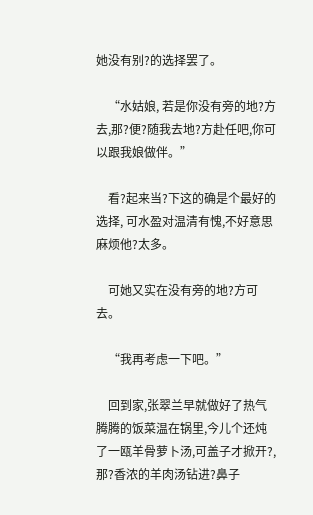她没有别?的选择罢了。

    “水姑娘, 若是你没有旁的地?方去,那?便?随我去地?方赴任吧,你可以跟我娘做伴。”

    看?起来当?下这的确是个最好的选择, 可水盈对温清有愧,不好意思麻烦他?太多。

    可她又实在没有旁的地?方可去。

    “我再考虑一下吧。”

    回到家,张翠兰早就做好了热气腾腾的饭菜温在锅里,今儿个还炖了一瓯羊骨萝卜汤,可盖子才掀开?,那?香浓的羊肉汤钻进?鼻子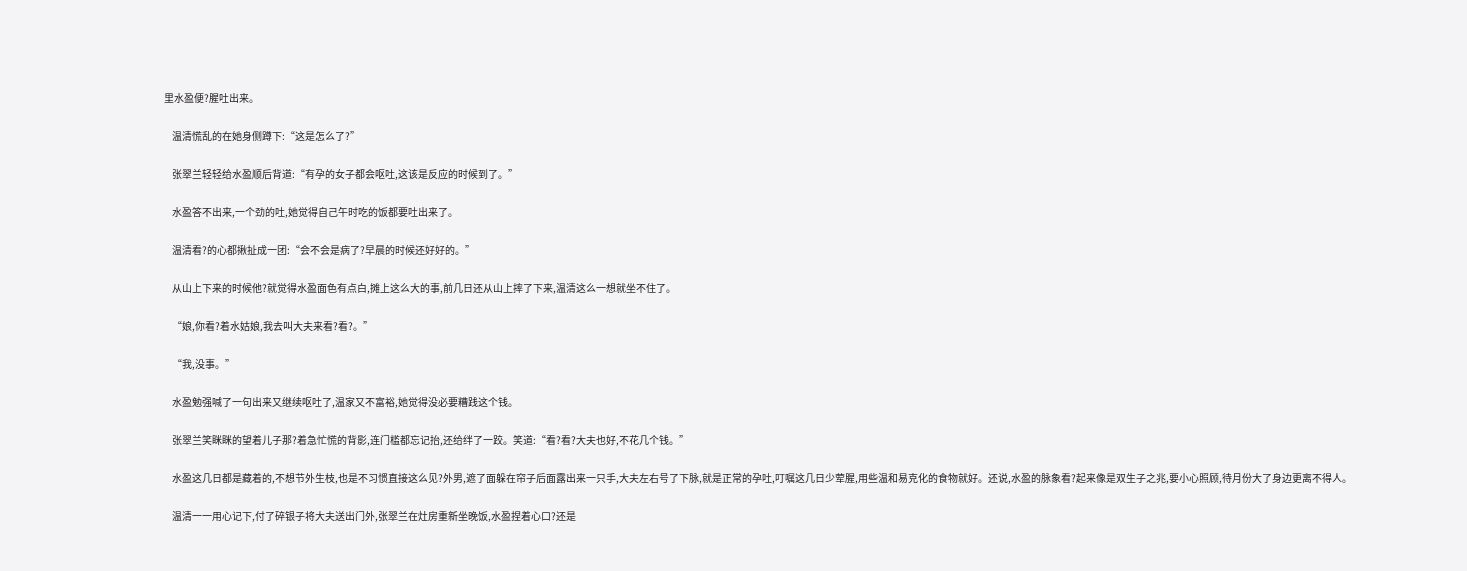里水盈便?腥吐出来。

    温清慌乱的在她身侧蹲下:“这是怎么了?”

    张翠兰轻轻给水盈顺后背道:“有孕的女子都会呕吐,这该是反应的时候到了。”

    水盈答不出来,一个劲的吐,她觉得自己午时吃的饭都要吐出来了。

    温清看?的心都揪扯成一团:“会不会是病了?早晨的时候还好好的。”

    从山上下来的时候他?就觉得水盈面色有点白,摊上这么大的事,前几日还从山上摔了下来,温清这么一想就坐不住了。

    “娘,你看?着水姑娘,我去叫大夫来看?看?。”

    “我,没事。”

    水盈勉强喊了一句出来又继续呕吐了,温家又不富裕,她觉得没必要糟践这个钱。

    张翠兰笑眯眯的望着儿子那?着急忙慌的背影,连门槛都忘记抬,还给绊了一跤。笑道:“看?看?大夫也好,不花几个钱。”

    水盈这几日都是藏着的,不想节外生枝,也是不习惯直接这么见?外男,遮了面躲在帘子后面露出来一只手,大夫左右号了下脉,就是正常的孕吐,叮嘱这几日少荤腥,用些温和易克化的食物就好。还说,水盈的脉象看?起来像是双生子之兆,要小心照顾,待月份大了身边更离不得人。

    温清一一用心记下,付了碎银子将大夫送出门外,张翠兰在灶房重新坐晚饭,水盈捏着心口?还是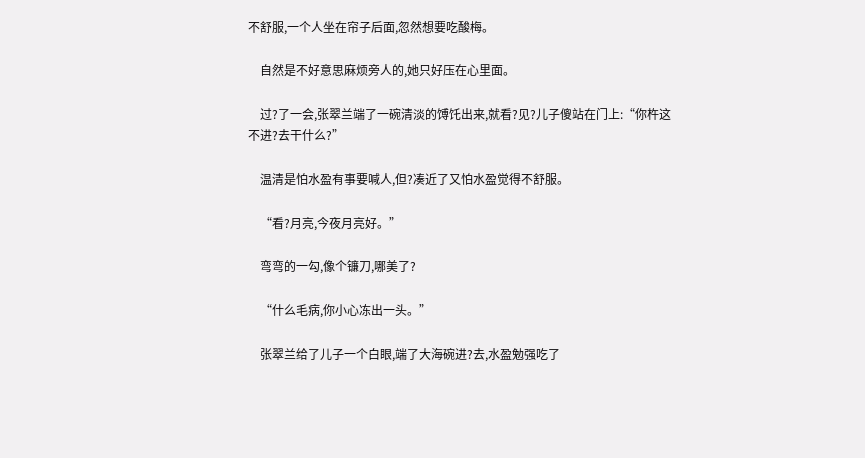不舒服,一个人坐在帘子后面,忽然想要吃酸梅。

    自然是不好意思麻烦旁人的,她只好压在心里面。

    过?了一会,张翠兰端了一碗清淡的馎饦出来,就看?见?儿子傻站在门上:“你杵这不进?去干什么?”

    温清是怕水盈有事要喊人,但?凑近了又怕水盈觉得不舒服。

    “看?月亮,今夜月亮好。”

    弯弯的一勾,像个镰刀,哪美了?

    “什么毛病,你小心冻出一头。”

    张翠兰给了儿子一个白眼,端了大海碗进?去,水盈勉强吃了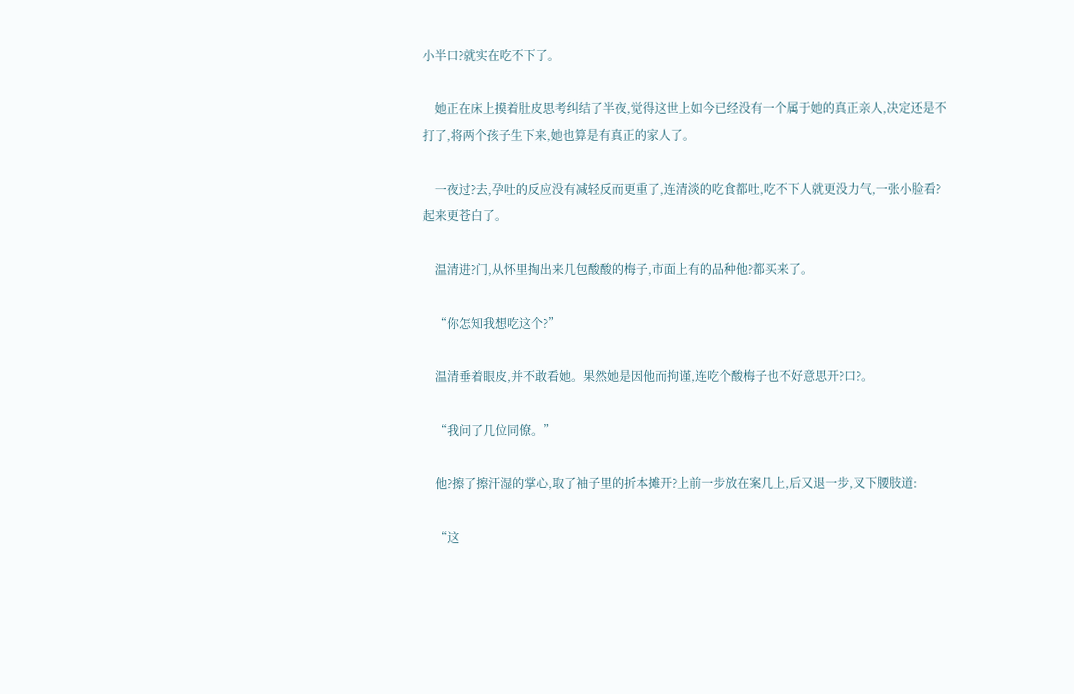小半口?就实在吃不下了。

    她正在床上摸着肚皮思考纠结了半夜,觉得这世上如今已经没有一个属于她的真正亲人,决定还是不打了,将两个孩子生下来,她也算是有真正的家人了。

    一夜过?去,孕吐的反应没有减轻反而更重了,连清淡的吃食都吐,吃不下人就更没力气,一张小脸看?起来更苍白了。

    温清进?门,从怀里掏出来几包酸酸的梅子,市面上有的品种他?都买来了。

    “你怎知我想吃这个?”

    温清垂着眼皮,并不敢看她。果然她是因他而拘谨,连吃个酸梅子也不好意思开?口?。

    “我问了几位同僚。”

    他?擦了擦汗湿的掌心,取了袖子里的折本摊开?上前一步放在案几上,后又退一步,叉下腰肢道:

    “这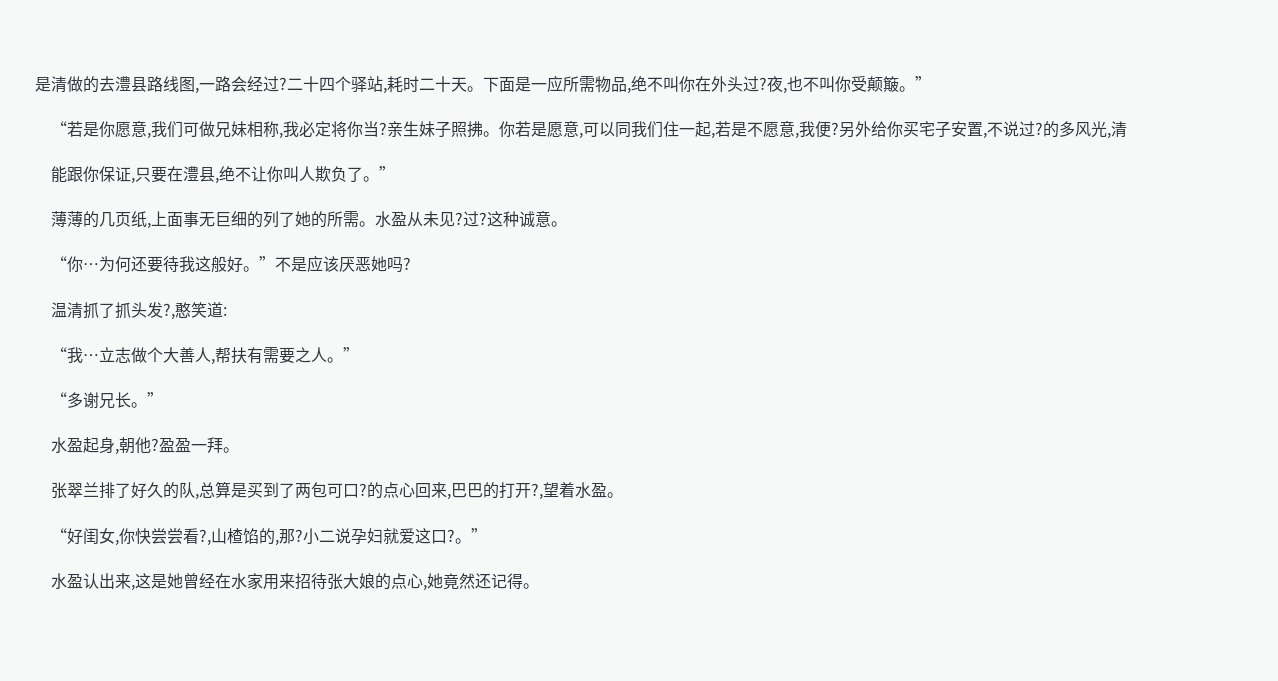是清做的去澧县路线图,一路会经过?二十四个驿站,耗时二十天。下面是一应所需物品,绝不叫你在外头过?夜,也不叫你受颠簸。”

    “若是你愿意,我们可做兄妹相称,我必定将你当?亲生妹子照拂。你若是愿意,可以同我们住一起,若是不愿意,我便?另外给你买宅子安置,不说过?的多风光,清

    能跟你保证,只要在澧县,绝不让你叫人欺负了。”

    薄薄的几页纸,上面事无巨细的列了她的所需。水盈从未见?过?这种诚意。

    “你…为何还要待我这般好。”不是应该厌恶她吗?

    温清抓了抓头发?,憨笑道:

    “我…立志做个大善人,帮扶有需要之人。”

    “多谢兄长。”

    水盈起身,朝他?盈盈一拜。

    张翠兰排了好久的队,总算是买到了两包可口?的点心回来,巴巴的打开?,望着水盈。

    “好闺女,你快尝尝看?,山楂馅的,那?小二说孕妇就爱这口?。”

    水盈认出来,这是她曾经在水家用来招待张大娘的点心,她竟然还记得。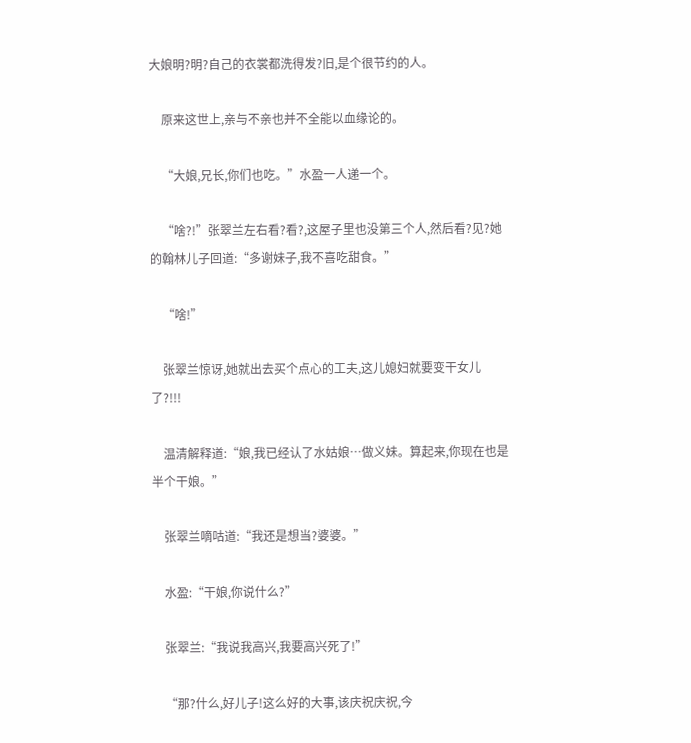大娘明?明?自己的衣裳都洗得发?旧,是个很节约的人。

    原来这世上,亲与不亲也并不全能以血缘论的。

    “大娘,兄长,你们也吃。”水盈一人递一个。

    “啥?!”张翠兰左右看?看?,这屋子里也没第三个人,然后看?见?她的翰林儿子回道:“多谢妹子,我不喜吃甜食。”

    “啥!”

    张翠兰惊讶,她就出去买个点心的工夫,这儿媳妇就要变干女儿了?!!!

    温清解释道:“娘,我已经认了水姑娘…做义妹。算起来,你现在也是半个干娘。”

    张翠兰嘀咕道:“我还是想当?婆婆。”

    水盈:“干娘,你说什么?”

    张翠兰:“我说我高兴,我要高兴死了!”

    “那?什么,好儿子!这么好的大事,该庆祝庆祝,今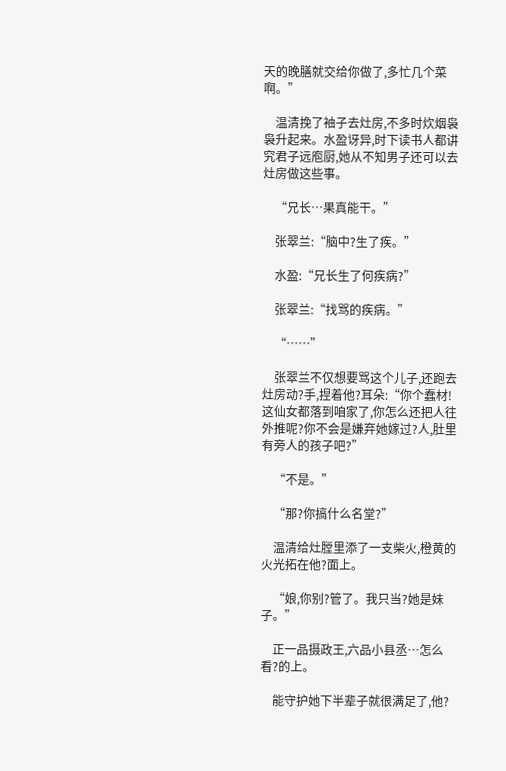天的晚膳就交给你做了,多忙几个菜啊。”

    温清挽了袖子去灶房,不多时炊烟袅袅升起来。水盈讶异,时下读书人都讲究君子远庖厨,她从不知男子还可以去灶房做这些事。

    “兄长…果真能干。”

    张翠兰:“脑中?生了疾。”

    水盈:“兄长生了何疾病?”

    张翠兰:“找骂的疾病。”

    “……”

    张翠兰不仅想要骂这个儿子,还跑去灶房动?手,捏着他?耳朵:“你个蠢材!这仙女都落到咱家了,你怎么还把人往外推呢?你不会是嫌弃她嫁过?人,肚里有旁人的孩子吧?”

    “不是。”

    “那?你搞什么名堂?”

    温清给灶膛里添了一支柴火,橙黄的火光拓在他?面上。

    “娘,你别?管了。我只当?她是妹子。”

    正一品摄政王,六品小县丞…怎么看?的上。

    能守护她下半辈子就很满足了,他?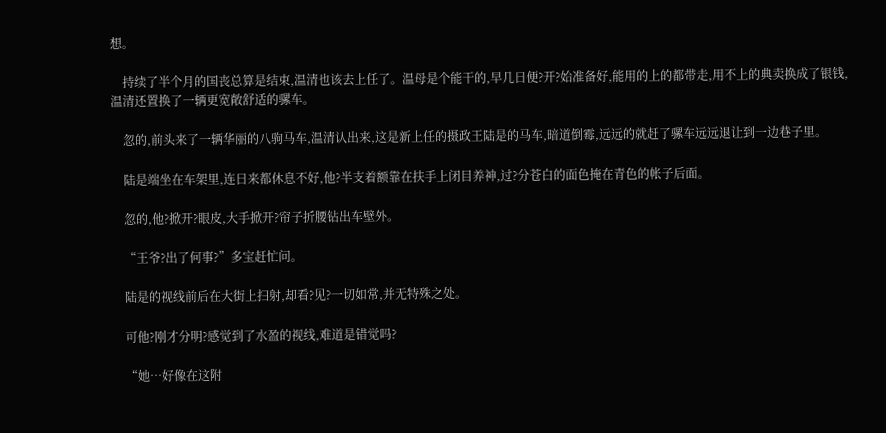想。

    持续了半个月的国丧总算是结束,温清也该去上任了。温母是个能干的,早几日便?开?始准备好,能用的上的都带走,用不上的典卖换成了银钱,温清还置换了一辆更宽敞舒适的骡车。

    忽的,前头来了一辆华丽的八驹马车,温清认出来,这是新上任的摄政王陆是的马车,暗道倒霉,远远的就赶了骡车远远退让到一边巷子里。

    陆是端坐在车架里,连日来都休息不好,他?半支着额靠在扶手上闭目养神,过?分苍白的面色掩在青色的帐子后面。

    忽的,他?掀开?眼皮,大手掀开?帘子折腰钻出车壁外。

    “王爷?出了何事?”多宝赶忙问。

    陆是的视线前后在大街上扫射,却看?见?一切如常,并无特殊之处。

    可他?刚才分明?感觉到了水盈的视线,难道是错觉吗?

    “她…好像在这附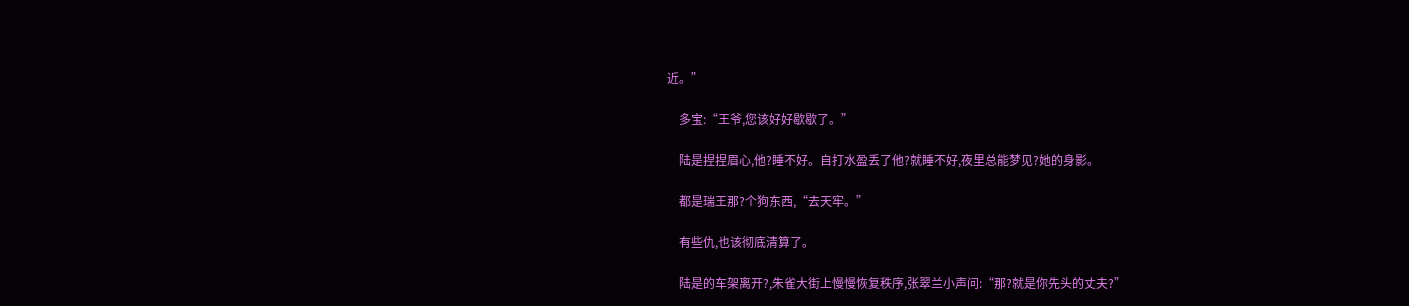近。”

    多宝:“王爷,您该好好歇歇了。”

    陆是捏捏眉心,他?睡不好。自打水盈丢了他?就睡不好,夜里总能梦见?她的身影。

    都是瑞王那?个狗东西,“去天牢。”

    有些仇,也该彻底清算了。

    陆是的车架离开?,朱雀大街上慢慢恢复秩序,张翠兰小声问:“那?就是你先头的丈夫?”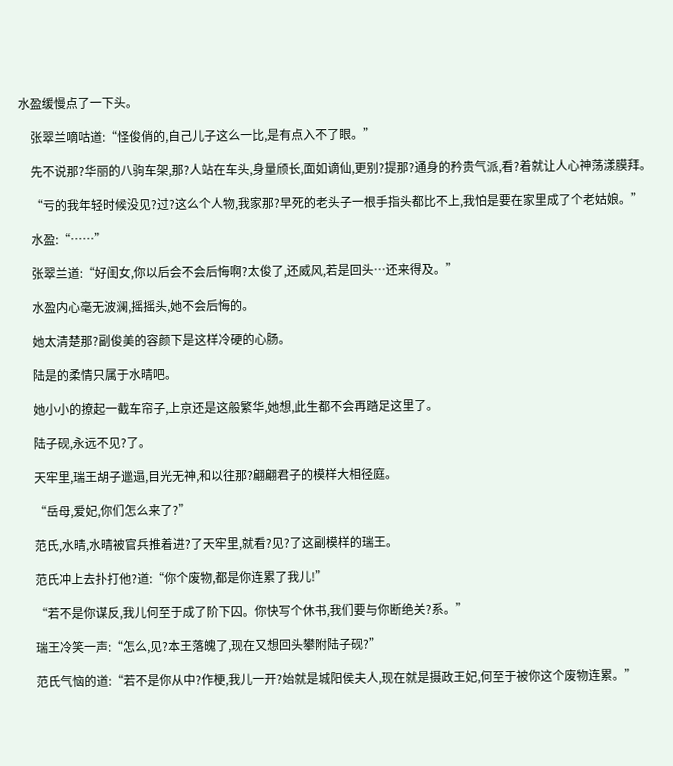水盈缓慢点了一下头。

    张翠兰嘀咕道:“怪俊俏的,自己儿子这么一比,是有点入不了眼。”

    先不说那?华丽的八驹车架,那?人站在车头,身量颀长,面如谪仙,更别?提那?通身的矜贵气派,看?着就让人心神荡漾膜拜。

    “亏的我年轻时候没见?过?这么个人物,我家那?早死的老头子一根手指头都比不上,我怕是要在家里成了个老姑娘。”

    水盈:“……”

    张翠兰道:“好闺女,你以后会不会后悔啊?太俊了,还威风,若是回头…还来得及。”

    水盈内心毫无波澜,摇摇头,她不会后悔的。

    她太清楚那?副俊美的容颜下是这样冷硬的心肠。

    陆是的柔情只属于水晴吧。

    她小小的撩起一截车帘子,上京还是这般繁华,她想,此生都不会再踏足这里了。

    陆子砚,永远不见?了。

    天牢里,瑞王胡子邋遢,目光无神,和以往那?翩翩君子的模样大相径庭。

    “岳母,爱妃,你们怎么来了?”

    范氏,水晴,水晴被官兵推着进?了天牢里,就看?见?了这副模样的瑞王。

    范氏冲上去扑打他?道:“你个废物,都是你连累了我儿!”

    “若不是你谋反,我儿何至于成了阶下囚。你快写个休书,我们要与你断绝关?系。”

    瑞王冷笑一声:“怎么,见?本王落魄了,现在又想回头攀附陆子砚?”

    范氏气恼的道:“若不是你从中?作梗,我儿一开?始就是城阳侯夫人,现在就是摄政王妃,何至于被你这个废物连累。”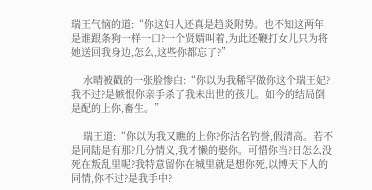瑞王气恼的道:“你这妇人还真是趋炎附势。也不知这两年是谁跟条狗一样一口?一个贤婿叫着,为此还鞭打女儿只为将她送回我身边,怎么,这些你都忘了?”

    水晴被戳的一张脸惨白:“你以为我稀罕做你这个瑞王妃?我不过?是嫉恨你亲手杀了我未出世的孩儿。如今的结局倒是配的上你,畜生。”

    瑞王道:“你以为我又瞧的上你?你沽名钓誉,假清高。若不是同陆是有那?几分情义,我才懒的娶你。可惜你当?日怎么没死在叛乱里呢?我特意留你在城里就是想你死,以博天下人的同情,你不过?是我手中?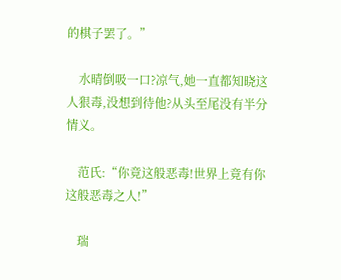的棋子罢了。”

    水晴倒吸一口?凉气,她一直都知晓这人狠毒,没想到待他?从头至尾没有半分情义。

    范氏:“你竟这般恶毒!世界上竟有你这般恶毒之人!”

    瑞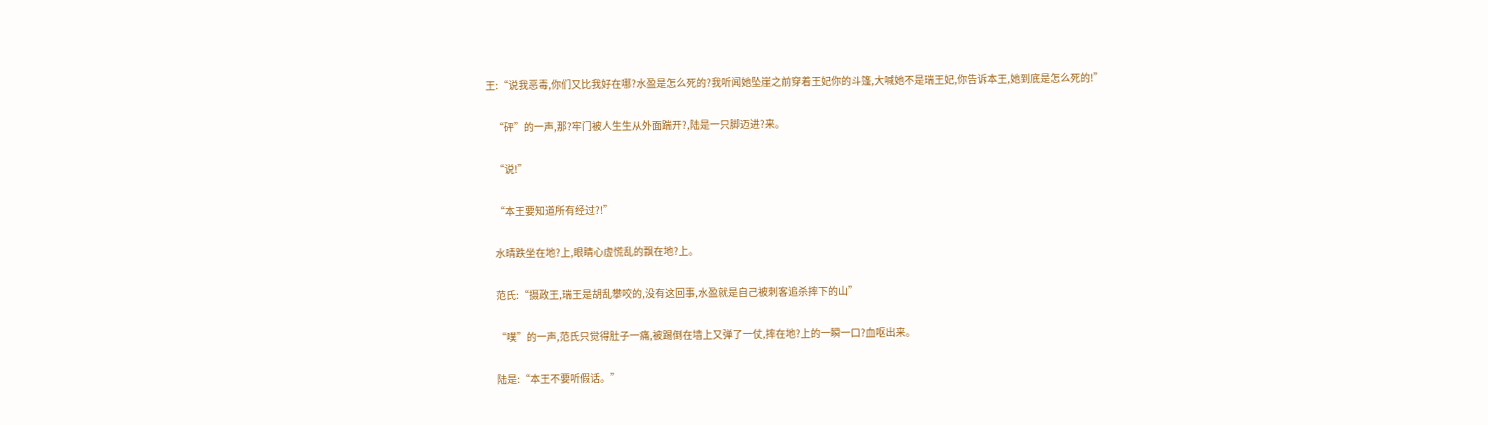王:“说我恶毒,你们又比我好在哪?水盈是怎么死的?我听闻她坠崖之前穿着王妃你的斗篷,大喊她不是瑞王妃,你告诉本王,她到底是怎么死的!”

    “砰”的一声,那?牢门被人生生从外面踹开?,陆是一只脚迈进?来。

    “说!”

    “本王要知道所有经过?!”

    水晴跌坐在地?上,眼睛心虚慌乱的飘在地?上。

    范氏:“摄政王,瑞王是胡乱攀咬的,没有这回事,水盈就是自己被刺客追杀摔下的山”

    “噗”的一声,范氏只觉得肚子一痛,被踢倒在墙上又弹了一仗,摔在地?上的一瞬一口?血呕出来。

    陆是:“本王不要听假话。”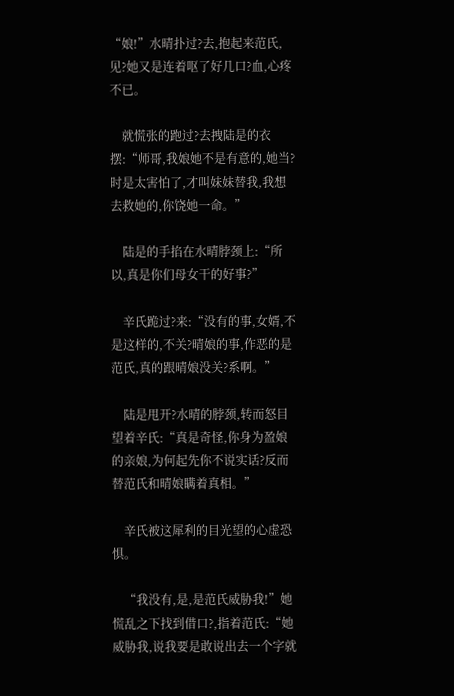“娘!”水晴扑过?去,抱起来范氏,见?她又是连着呕了好几口?血,心疼不已。

    就慌张的跑过?去拽陆是的衣摆:“师哥,我娘她不是有意的,她当?时是太害怕了,才叫妹妹替我,我想去救她的,你饶她一命。”

    陆是的手掐在水晴脖颈上:“所以,真是你们母女干的好事?”

    辛氏跪过?来:“没有的事,女婿,不是这样的,不关?晴娘的事,作恶的是范氏,真的跟晴娘没关?系啊。”

    陆是甩开?水晴的脖颈,转而怒目望着辛氏:“真是奇怪,你身为盈娘的亲娘,为何起先你不说实话?反而替范氏和晴娘瞒着真相。”

    辛氏被这犀利的目光望的心虚恐惧。

    “我没有,是,是范氏威胁我!”她慌乱之下找到借口?,指着范氏:“她威胁我,说我要是敢说出去一个字就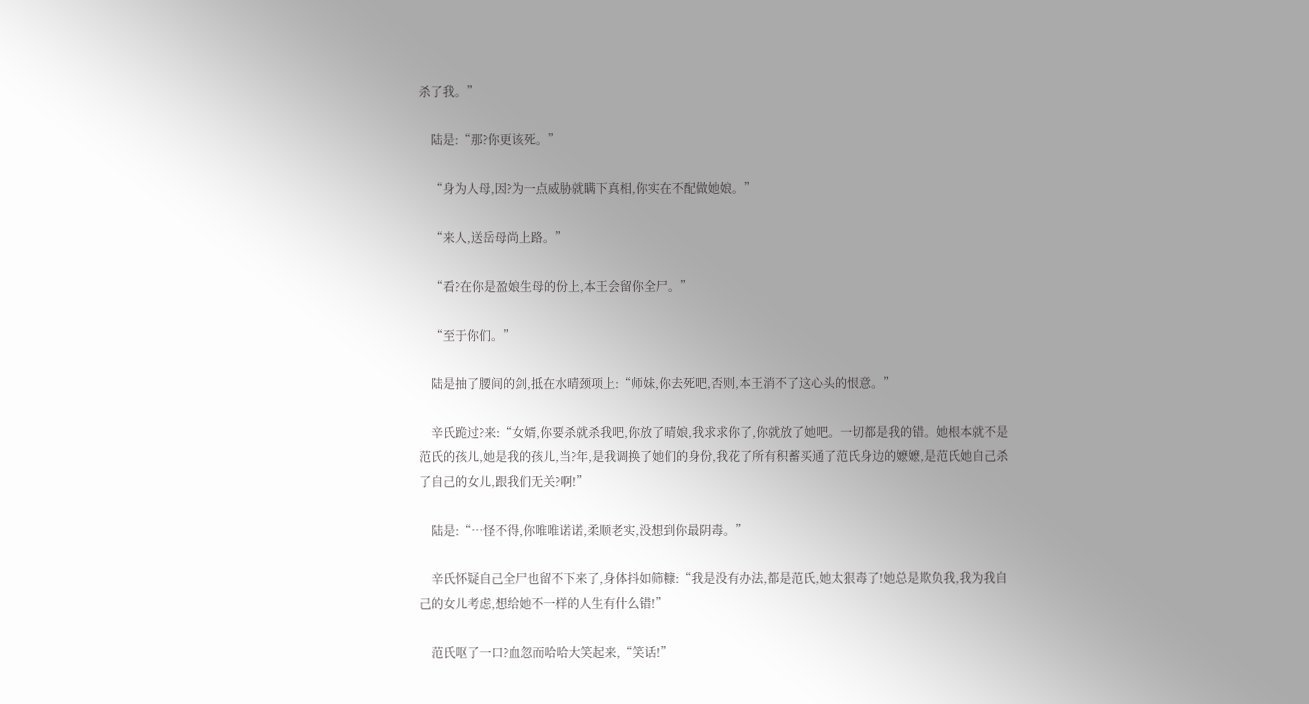杀了我。”

    陆是:“那?你更该死。”

    “身为人母,因?为一点威胁就瞒下真相,你实在不配做她娘。”

    “来人,送岳母尚上路。”

    “看?在你是盈娘生母的份上,本王会留你全尸。”

    “至于你们。”

    陆是抽了腰间的剑,抵在水晴颈项上:“师妹,你去死吧,否则,本王消不了这心头的恨意。”

    辛氏跪过?来:“女婿,你要杀就杀我吧,你放了晴娘,我求求你了,你就放了她吧。一切都是我的错。她根本就不是范氏的孩儿,她是我的孩儿,当?年,是我调换了她们的身份,我花了所有积蓄买通了范氏身边的嬷嬷,是范氏她自己杀了自己的女儿,跟我们无关?啊!”

    陆是:“…怪不得,你唯唯诺诺,柔顺老实,没想到你最阴毒。”

    辛氏怀疑自己全尸也留不下来了,身体抖如筛糠:“我是没有办法,都是范氏,她太狠毒了!她总是欺负我,我为我自己的女儿考虑,想给她不一样的人生有什么错!”

    范氏呕了一口?血忽而哈哈大笑起来,“笑话!”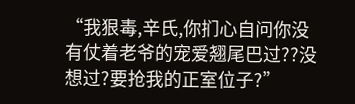“我狠毒,辛氏,你扪心自问你没有仗着老爷的宠爱翘尾巴过??没想过?要抢我的正室位子?”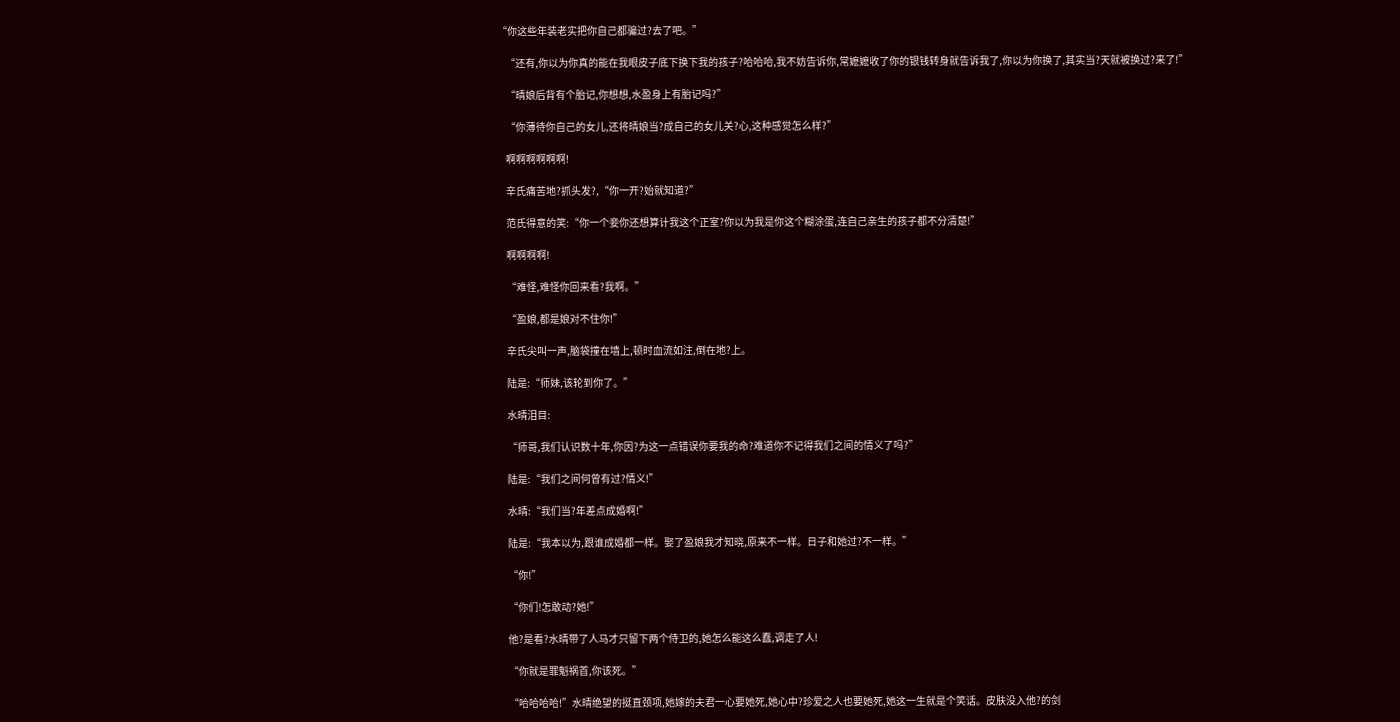“你这些年装老实把你自己都骗过?去了吧。”

    “还有,你以为你真的能在我眼皮子底下换下我的孩子?哈哈哈,我不妨告诉你,常嬷嬷收了你的银钱转身就告诉我了,你以为你换了,其实当?天就被换过?来了!”

    “晴娘后背有个胎记,你想想,水盈身上有胎记吗?”

    “你薄待你自己的女儿,还将晴娘当?成自己的女儿关?心,这种感觉怎么样?”

    啊啊啊啊啊啊!

    辛氏痛苦地?抓头发?,“你一开?始就知道?”

    范氏得意的笑:“你一个妾你还想算计我这个正室?你以为我是你这个糊涂蛋,连自己亲生的孩子都不分清楚!”

    啊啊啊啊!

    “难怪,难怪你回来看?我啊。”

    “盈娘,都是娘对不住你!”

    辛氏尖叫一声,脑袋撞在墙上,顿时血流如注,倒在地?上。

    陆是:“师妹,该轮到你了。”

    水晴泪目:

    “师哥,我们认识数十年,你因?为这一点错误你要我的命?难道你不记得我们之间的情义了吗?”

    陆是:“我们之间何曾有过?情义!”

    水晴:“我们当?年差点成婚啊!”

    陆是:“我本以为,跟谁成婚都一样。娶了盈娘我才知晓,原来不一样。日子和她过?不一样。”

    “你!”

    “你们!怎敢动?她!”

    他?是看?水晴带了人马才只留下两个侍卫的,她怎么能这么蠢,调走了人!

    “你就是罪魁祸首,你该死。”

    “哈哈哈哈!”水晴绝望的挺直颈项,她嫁的夫君一心要她死,她心中?珍爱之人也要她死,她这一生就是个笑话。皮肤没入他?的剑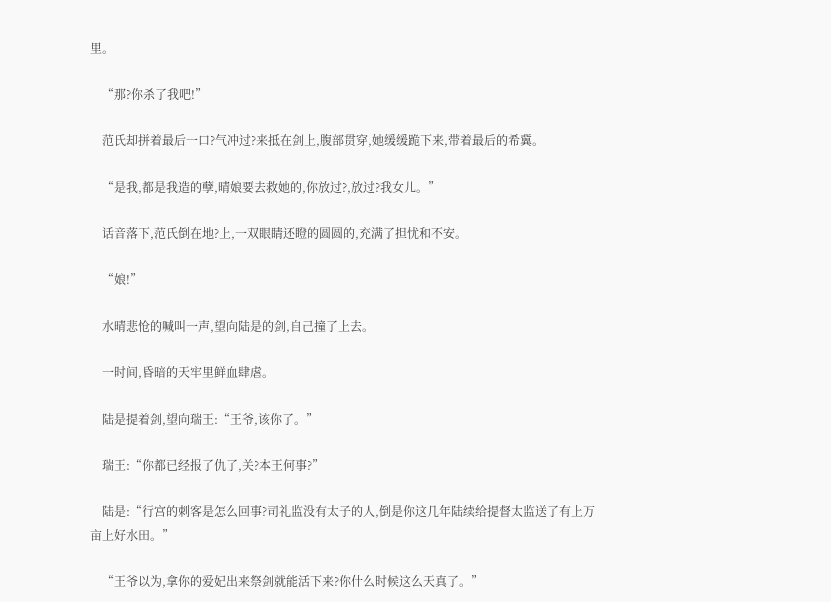里。

    “那?你杀了我吧!”

    范氏却拼着最后一口?气冲过?来抵在剑上,腹部贯穿,她缓缓跪下来,带着最后的希冀。

    “是我,都是我造的孽,晴娘要去救她的,你放过?,放过?我女儿。”

    话音落下,范氏倒在地?上,一双眼睛还瞪的圆圆的,充满了担忧和不安。

    “娘!”

    水晴悲怆的喊叫一声,望向陆是的剑,自己撞了上去。

    一时间,昏暗的天牢里鲜血肆虐。

    陆是提着剑,望向瑞王:“王爷,该你了。”

    瑞王:“你都已经报了仇了,关?本王何事?”

    陆是:“行宫的刺客是怎么回事?司礼监没有太子的人,倒是你这几年陆续给提督太监送了有上万亩上好水田。”

    “王爷以为,拿你的爱妃出来祭剑就能活下来?你什么时候这么天真了。”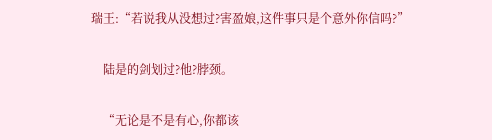瑞王:“若说我从没想过?害盈娘,这件事只是个意外你信吗?”

    陆是的剑划过?他?脖颈。

    “无论是不是有心,你都该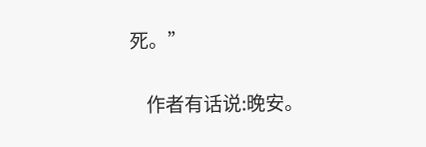死。”

    作者有话说:晚安。